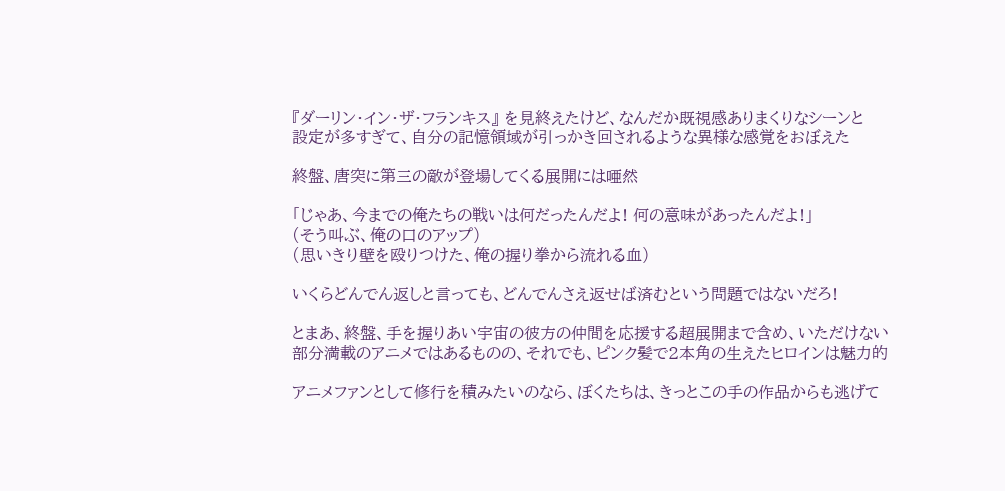『ダーリン・イン・ザ・フランキス』 を見終えたけど、なんだか既視感ありまくりなシーンと
設定が多すぎて、自分の記憶領域が引っかき回されるような異様な感覚をおぼえた

終盤、唐突に第三の敵が登場してくる展開には唖然

「じゃあ、今までの俺たちの戦いは何だったんだよ! 何の意味があったんだよ!」
(そう叫ぶ、俺の口のアップ)
(思いきり壁を殴りつけた、俺の握り拳から流れる血)

いくらどんでん返しと言っても、どんでんさえ返せば済むという問題ではないだろ!

とまあ、終盤、手を握りあい宇宙の彼方の仲間を応援する超展開まで含め、いただけない
部分満載のアニメではあるものの、それでも、ピンク髪で2本角の生えたヒロインは魅力的

アニメファンとして修行を積みたいのなら、ぼくたちは、きっとこの手の作品からも逃げて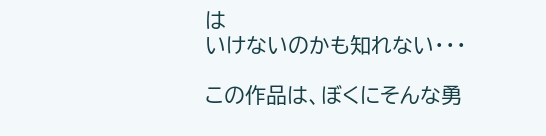は
いけないのかも知れない・・・

この作品は、ぼくにそんな勇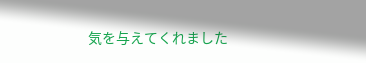気を与えてくれました